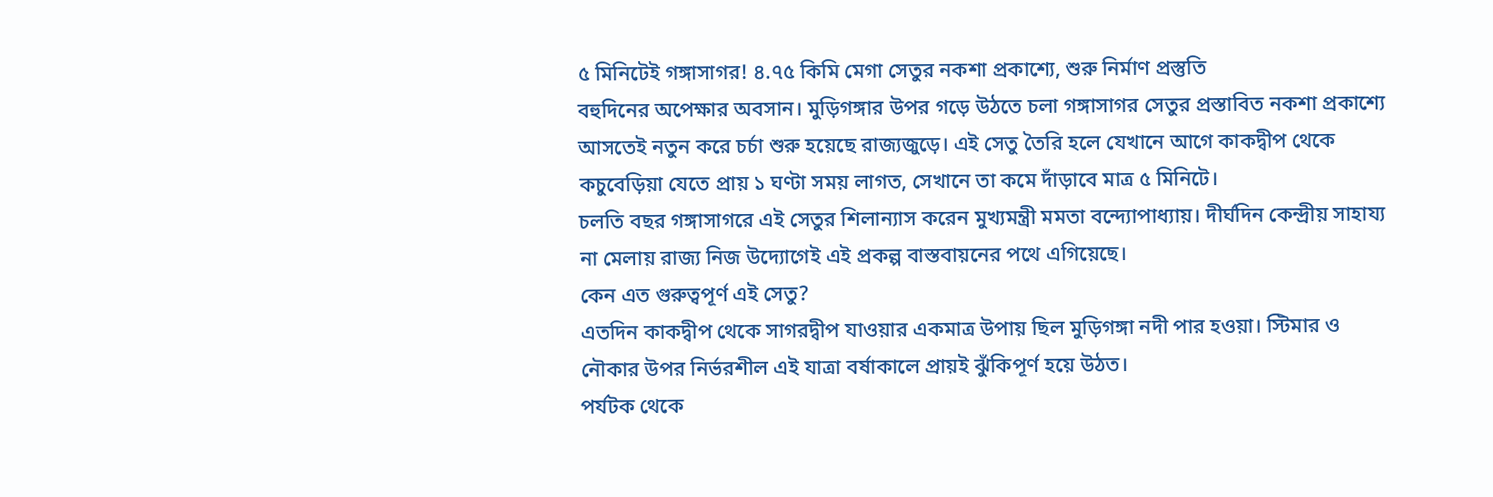৫ মিনিটেই গঙ্গাসাগর! ৪.৭৫ কিমি মেগা সেতুর নকশা প্রকাশ্যে, শুরু নির্মাণ প্রস্তুতি
বহুদিনের অপেক্ষার অবসান। মুড়িগঙ্গার উপর গড়ে উঠতে চলা গঙ্গাসাগর সেতুর প্রস্তাবিত নকশা প্রকাশ্যে আসতেই নতুন করে চর্চা শুরু হয়েছে রাজ্যজুড়ে। এই সেতু তৈরি হলে যেখানে আগে কাকদ্বীপ থেকে কচুবেড়িয়া যেতে প্রায় ১ ঘণ্টা সময় লাগত, সেখানে তা কমে দাঁড়াবে মাত্র ৫ মিনিটে।
চলতি বছর গঙ্গাসাগরে এই সেতুর শিলান্যাস করেন মুখ্যমন্ত্রী মমতা বন্দ্যোপাধ্যায়। দীর্ঘদিন কেন্দ্রীয় সাহায্য না মেলায় রাজ্য নিজ উদ্যোগেই এই প্রকল্প বাস্তবায়নের পথে এগিয়েছে।
কেন এত গুরুত্বপূর্ণ এই সেতু?
এতদিন কাকদ্বীপ থেকে সাগরদ্বীপ যাওয়ার একমাত্র উপায় ছিল মুড়িগঙ্গা নদী পার হওয়া। স্টিমার ও নৌকার উপর নির্ভরশীল এই যাত্রা বর্ষাকালে প্রায়ই ঝুঁকিপূর্ণ হয়ে উঠত।
পর্যটক থেকে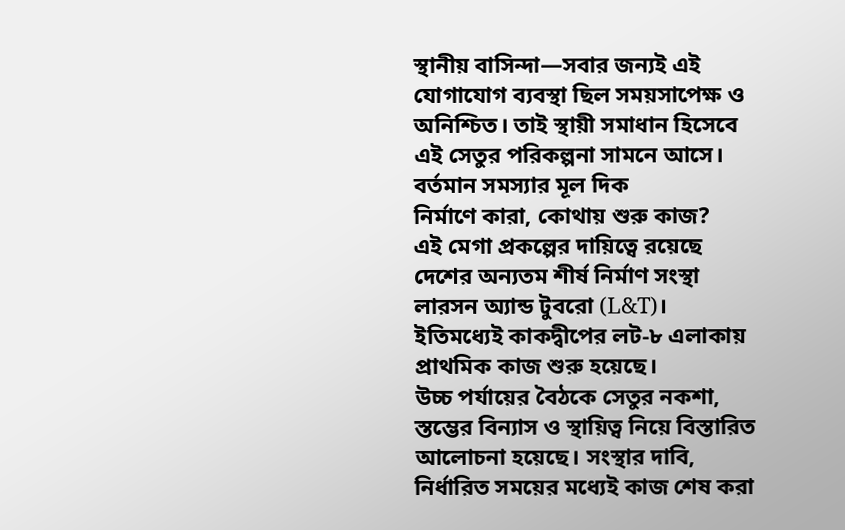স্থানীয় বাসিন্দা—সবার জন্যই এই যোগাযোগ ব্যবস্থা ছিল সময়সাপেক্ষ ও অনিশ্চিত। তাই স্থায়ী সমাধান হিসেবে এই সেতুর পরিকল্পনা সামনে আসে।
বর্তমান সমস্যার মূল দিক
নির্মাণে কারা, কোথায় শুরু কাজ?
এই মেগা প্রকল্পের দায়িত্বে রয়েছে দেশের অন্যতম শীর্ষ নির্মাণ সংস্থা লারসন অ্যান্ড টুবরো (L&T)। ইতিমধ্যেই কাকদ্বীপের লট-৮ এলাকায় প্রাথমিক কাজ শুরু হয়েছে।
উচ্চ পর্যায়ের বৈঠকে সেতুর নকশা, স্তম্ভের বিন্যাস ও স্থায়িত্ব নিয়ে বিস্তারিত আলোচনা হয়েছে। সংস্থার দাবি, নির্ধারিত সময়ের মধ্যেই কাজ শেষ করা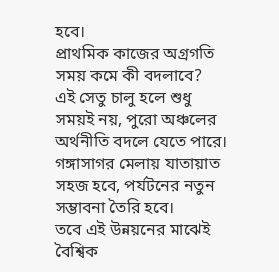হবে।
প্রাথমিক কাজের অগ্রগতি
সময় কমে কী বদলাবে?
এই সেতু চালু হলে শুধু সময়ই নয়, পুরো অঞ্চলের অর্থনীতি বদলে যেতে পারে। গঙ্গাসাগর মেলায় যাতায়াত সহজ হবে, পর্যটনের নতুন সম্ভাবনা তৈরি হবে।
তবে এই উন্নয়নের মাঝেই বৈশ্বিক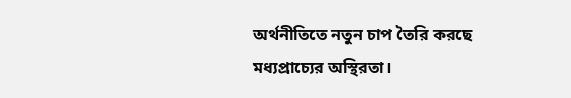অর্থনীতিতে নতুন চাপ তৈরি করছে মধ্যপ্রাচ্যের অস্থিরতা।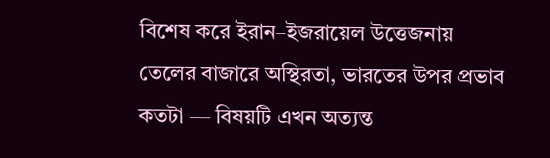বিশেষ করে ইরান–ইজরায়েল উত্তেজনায় তেলের বাজারে অস্থিরতা, ভারতের উপর প্রভাব কতটা — বিষয়টি এখন অত্যন্ত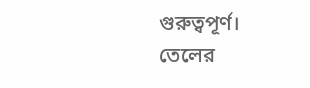গুরুত্বপূর্ণ।
তেলের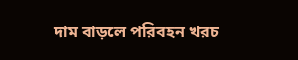দাম বাড়লে পরিবহন খরচ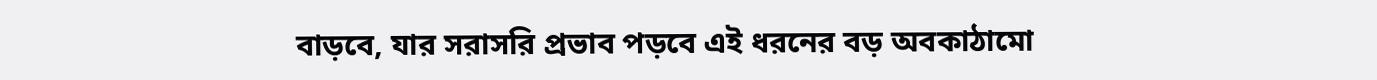বাড়বে, যার সরাসরি প্রভাব পড়বে এই ধরনের বড় অবকাঠামো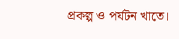প্রকল্প ও পর্যটন খাতে।